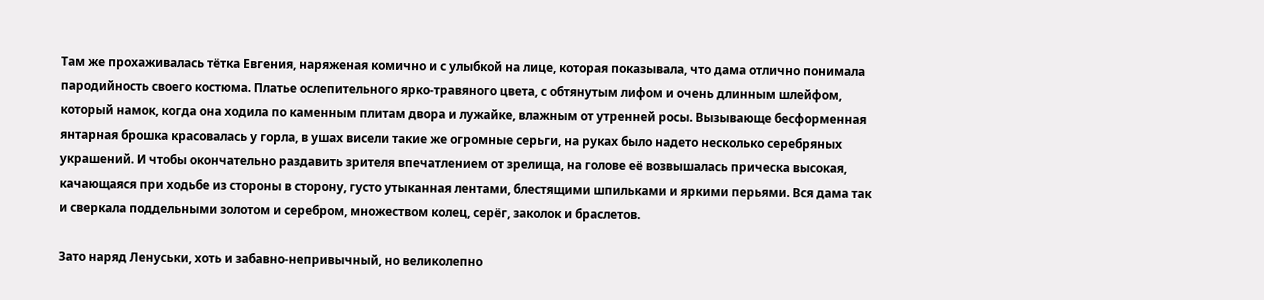Там же прохаживалась тётка Евгения, наряженая комично и с улыбкой на лице, которая показывала, что дама отлично понимала пародийность своего костюма. Платье ослепительного ярко-травяного цвета, с обтянутым лифом и очень длинным шлейфом, который намок, когда она ходила по каменным плитам двора и лужайке, влажным от утренней росы. Вызывающе бесформенная янтарная брошка красовалась у горла, в ушах висели такие же огромные серьги, на руках было надето несколько серебряных украшений. И чтобы окончательно раздавить зрителя впечатлением от зрелища, на голове её возвышалась прическа высокая, качающаяся при ходьбе из стороны в сторону, густо утыканная лентами, блестящими шпильками и яркими перьями. Вся дама так и сверкала поддельными золотом и серебром, множеством колец, серёг, заколок и браслетов.

Зато наряд Ленуськи, хоть и забавно-непривычный, но великолепно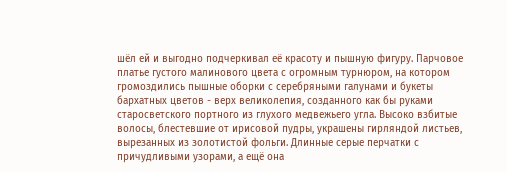шёл ей и выгодно подчеркивал её красоту и пышную фигуру. Парчовое платье густого малинового цвета с огромным турнюром, на котором громоздились пышные оборки с серебряными галунами и букеты бархатных цветов - верх великолепия, созданного как бы руками старосветского портного из глухого медвежьего угла. Высоко взбитые волосы, блестевшие от ирисовой пудры, украшены гирляндой листьев, вырезанных из золотистой фольги. Длинные серые перчатки с причудливыми узорами, а ещё она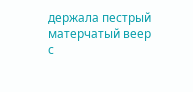держала пестрый матерчатый веер с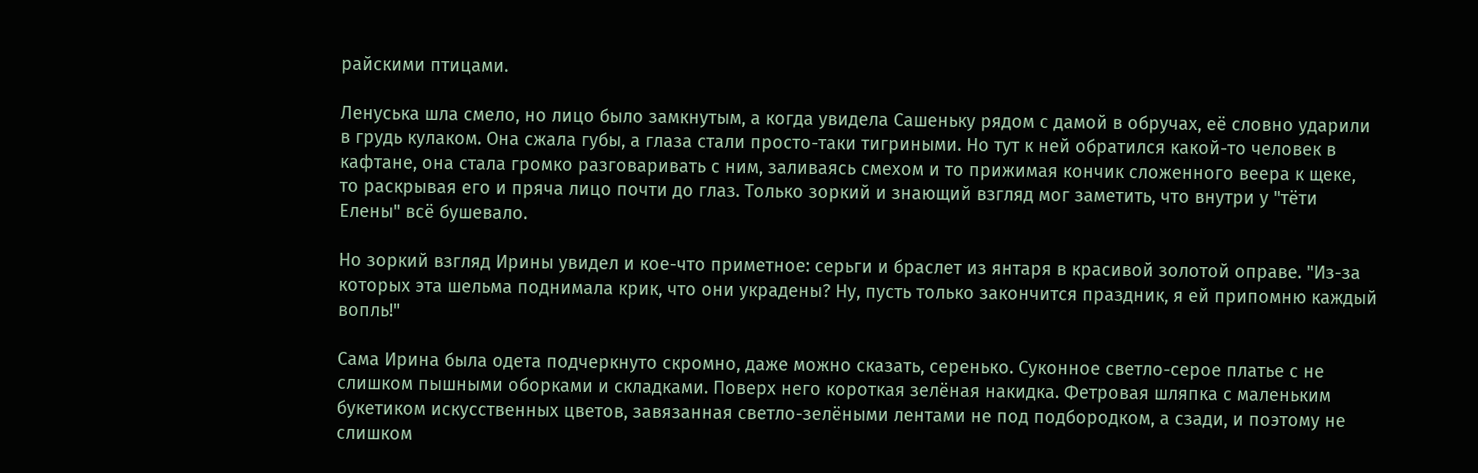райскими птицами.

Ленуська шла смело, но лицо было замкнутым, а когда увидела Сашеньку рядом с дамой в обручах, её словно ударили в грудь кулаком. Она сжала губы, а глаза стали просто-таки тигриными. Но тут к ней обратился какой-то человек в кафтане, она стала громко разговаривать с ним, заливаясь смехом и то прижимая кончик сложенного веера к щеке, то раскрывая его и пряча лицо почти до глаз. Только зоркий и знающий взгляд мог заметить, что внутри у "тёти Елены" всё бушевало.

Но зоркий взгляд Ирины увидел и кое-что приметное: серьги и браслет из янтаря в красивой золотой оправе. "Из-за которых эта шельма поднимала крик, что они украдены? Ну, пусть только закончится праздник, я ей припомню каждый вопль!"

Сама Ирина была одета подчеркнуто скромно, даже можно сказать, серенько. Суконное светло-серое платье с не слишком пышными оборками и складками. Поверх него короткая зелёная накидка. Фетровая шляпка с маленьким букетиком искусственных цветов, завязанная светло-зелёными лентами не под подбородком, а сзади, и поэтому не слишком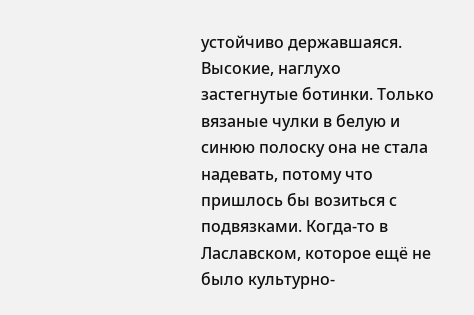устойчиво державшаяся. Высокие, наглухо застегнутые ботинки. Только вязаные чулки в белую и синюю полоску она не стала надевать, потому что пришлось бы возиться с подвязками. Когда-то в Лаславском, которое ещё не было культурно-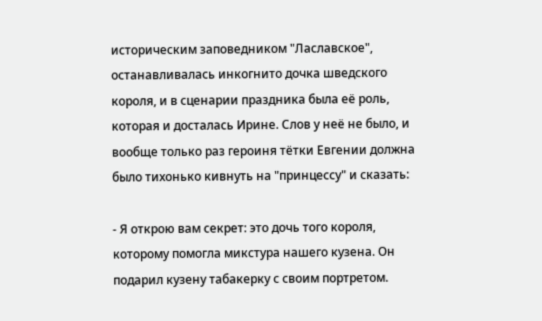историческим заповедником "Лаславское", останавливалась инкогнито дочка шведского короля, и в сценарии праздника была её роль, которая и досталась Ирине. Слов у неё не было, и вообще только раз героиня тётки Евгении должна было тихонько кивнуть на "принцессу" и сказать:

- Я открою вам секрет: это дочь того короля, которому помогла микстура нашего кузена. Он подарил кузену табакерку с своим портретом.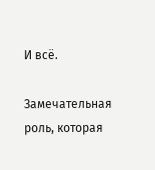И всё.

Замечательная роль, которая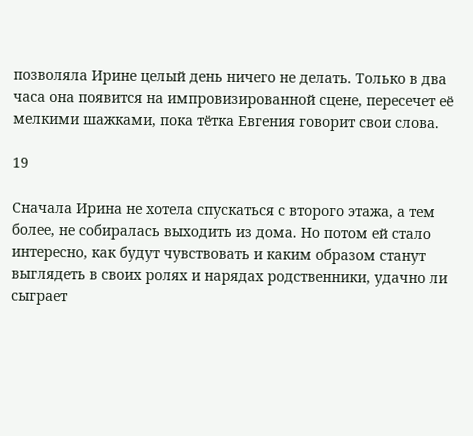позволяла Ирине целый день ничего не делать. Только в два часа она появится на импровизированной сцене, пересечет её мелкими шажками, пока тётка Евгения говорит свои слова.

19

Сначала Ирина не хотела спускаться с второго этажа, а тем более, не собиралась выходить из дома. Но потом ей стало интересно, как будут чувствовать и каким образом станут выглядеть в своих ролях и нарядах родственники, удачно ли сыграет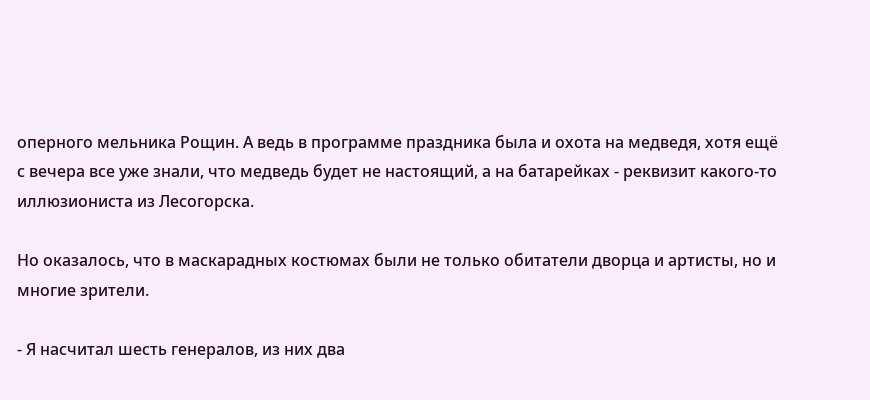оперного мельника Рощин. А ведь в программе праздника была и охота на медведя, хотя ещё с вечера все уже знали, что медведь будет не настоящий, а на батарейках - реквизит какого-то иллюзиониста из Лесогорска.

Но оказалось, что в маскарадных костюмах были не только обитатели дворца и артисты, но и многие зрители.

- Я насчитал шесть генералов, из них два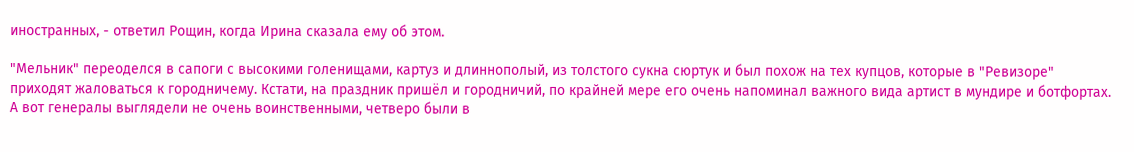иностранных, - ответил Рощин, когда Ирина сказала ему об этом.

"Мельник" переоделся в сапоги с высокими голенищами, картуз и длиннополый, из толстого сукна сюртук и был похож на тех купцов, которые в "Ревизоре" приходят жаловаться к городничему. Кстати, на праздник пришёл и городничий, по крайней мере его очень напоминал важного вида артист в мундире и ботфортах. А вот генералы выглядели не очень воинственными, четверо были в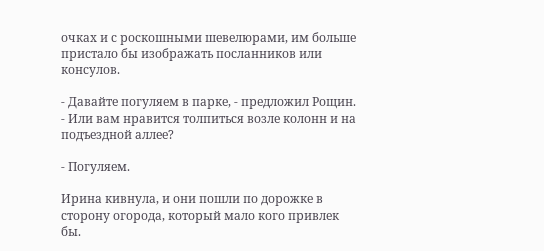очках и с роскошными шевелюрами, им больше пристало бы изображать посланников или консулов.

- Давайте погуляем в парке, - предложил Рощин. - Или вам нравится толпиться возле колонн и на подъездной аллее?

- Погуляем.

Ирина кивнула, и они пошли по дорожке в сторону огорода, который мало кого привлек бы.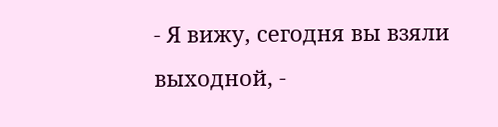- Я вижу, сегодня вы взяли выходной, -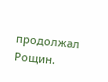продолжал Рощин.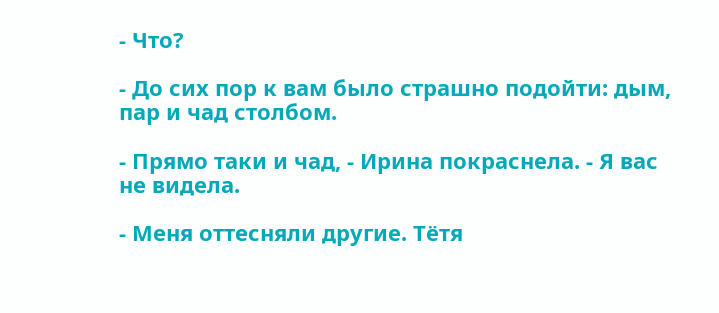- Что?

- До сих пор к вам было страшно подойти: дым, пар и чад столбом.

- Прямо таки и чад, - Ирина покраснела. - Я вас не видела.

- Меня оттесняли другие. Тётя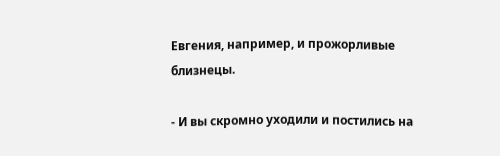Евгения, например, и прожорливые близнецы.

- И вы скромно уходили и постились на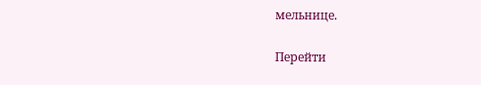мельнице.

Перейти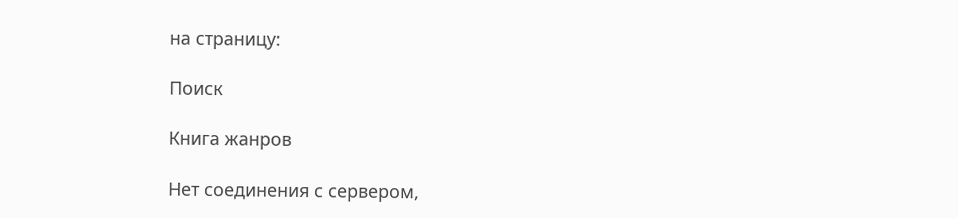на страницу:

Поиск

Книга жанров

Нет соединения с сервером,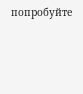попробуйте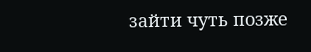зайти чуть позже